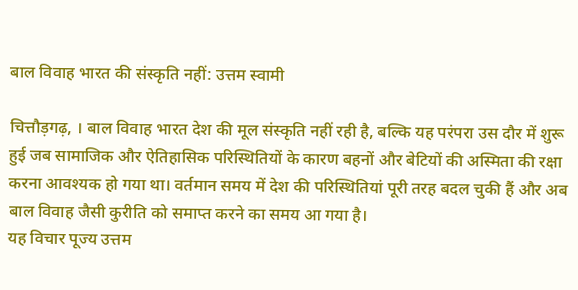बाल विवाह भारत की संस्कृति नहीं: उत्तम स्वामी

चित्तौड़गढ़, । बाल विवाह भारत देश की मूल संस्कृति नहीं रही है, बल्कि यह परंपरा उस दौर में शुरू हुई जब सामाजिक और ऐतिहासिक परिस्थितियों के कारण बहनों और बेटियों की अस्मिता की रक्षा करना आवश्यक हो गया था। वर्तमान समय में देश की परिस्थितियां पूरी तरह बदल चुकी हैं और अब बाल विवाह जैसी कुरीति को समाप्त करने का समय आ गया है।
यह विचार पूज्य उत्तम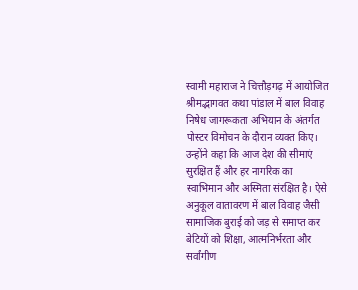स्वामी महाराज ने चित्तौड़गढ़ में आयोजित श्रीमद्भागवत कथा पांडाल में बाल विवाह निषेध जागरूकता अभियान के अंतर्गत पोस्टर विमोचन के दौरान व्यक्त किए। उन्होंने कहा कि आज देश की सीमाएं सुरक्षित हैं और हर नागरिक का स्वाभिमान और अस्मिता संरक्षित है। ऐसे अनुकूल वातावरण में बाल विवाह जैसी सामाजिक बुराई को जड़ से समाप्त कर बेटियों को शिक्षा, आत्मनिर्भरता और सर्वांगीण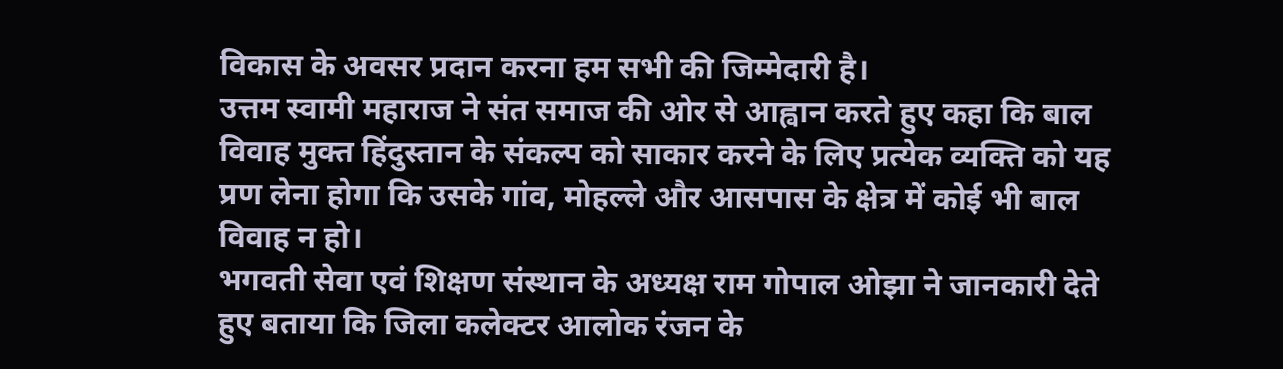विकास के अवसर प्रदान करना हम सभी की जिम्मेदारी है।
उत्तम स्वामी महाराज ने संत समाज की ओर से आह्वान करते हुए कहा कि बाल विवाह मुक्त हिंदुस्तान के संकल्प को साकार करने के लिए प्रत्येक व्यक्ति को यह प्रण लेना होगा कि उसके गांव, मोहल्ले और आसपास के क्षेत्र में कोई भी बाल विवाह न हो।
भगवती सेवा एवं शिक्षण संस्थान के अध्यक्ष राम गोपाल ओझा ने जानकारी देते हुए बताया कि जिला कलेक्टर आलोक रंजन के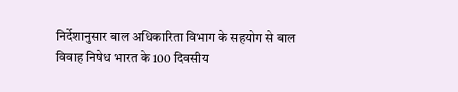निर्देशानुसार बाल अधिकारिता विभाग के सहयोग से बाल विवाह निषेध भारत के 100 दिवसीय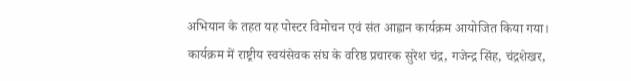अभियान के तहत यह पोस्टर विमोचन एवं संत आह्वान कार्यक्रम आयोजित किया गया।
कार्यक्रम में राष्ट्रीय स्वयंसेवक संघ के वरिष्ठ प्रचारक सुरेश चंद्र, गजेन्द्र सिंह, चंद्रशेखर,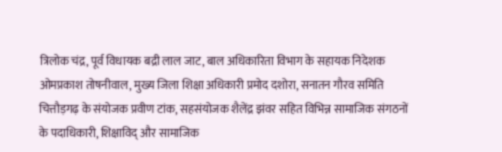त्रिलोक चंद्र, पूर्व विधायक बद्री लाल जाट, बाल अधिकारिता विभाग के सहायक निदेशक ओमप्रकाश तोषनीवाल, मुख्य जिला शिक्षा अधिकारी प्रमोद दशोरा, सनातन गौरव समिति चित्तौड़गढ़ के संयोजक प्रवीण टांक, सहसंयोजक शैलेंद्र झंवर सहित विभिन्न सामाजिक संगठनों के पदाधिकारी, शिक्षाविद् और सामाजिक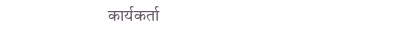कार्यकर्ता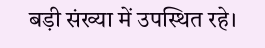बड़ी संख्या में उपस्थित रहे।